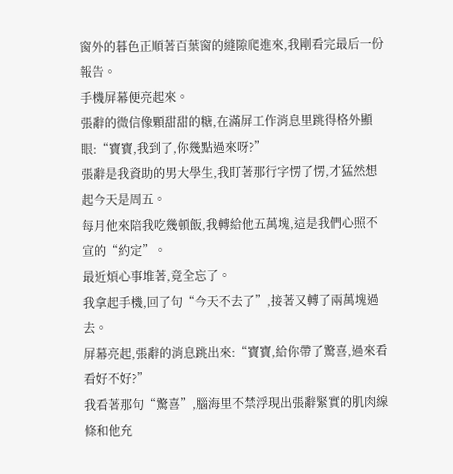窗外的暮色正順著百葉窗的縫隙爬進來,我剛看完最后一份報告。
手機屏幕便亮起來。
張辭的微信像顆甜甜的糖,在滿屏工作消息里跳得格外顯眼:“寶寶,我到了,你幾點過來呀?”
張辭是我資助的男大學生,我盯著那行字愣了愣,才猛然想起今天是周五。
每月他來陪我吃幾頓飯,我轉給他五萬塊,這是我們心照不宣的“約定”。
最近煩心事堆著,竟全忘了。
我拿起手機,回了句“今天不去了”,接著又轉了兩萬塊過去。
屏幕亮起,張辭的消息跳出來:“寶寶,給你帶了驚喜,過來看看好不好?”
我看著那句“驚喜”,腦海里不禁浮現出張辭緊實的肌肉線條和他充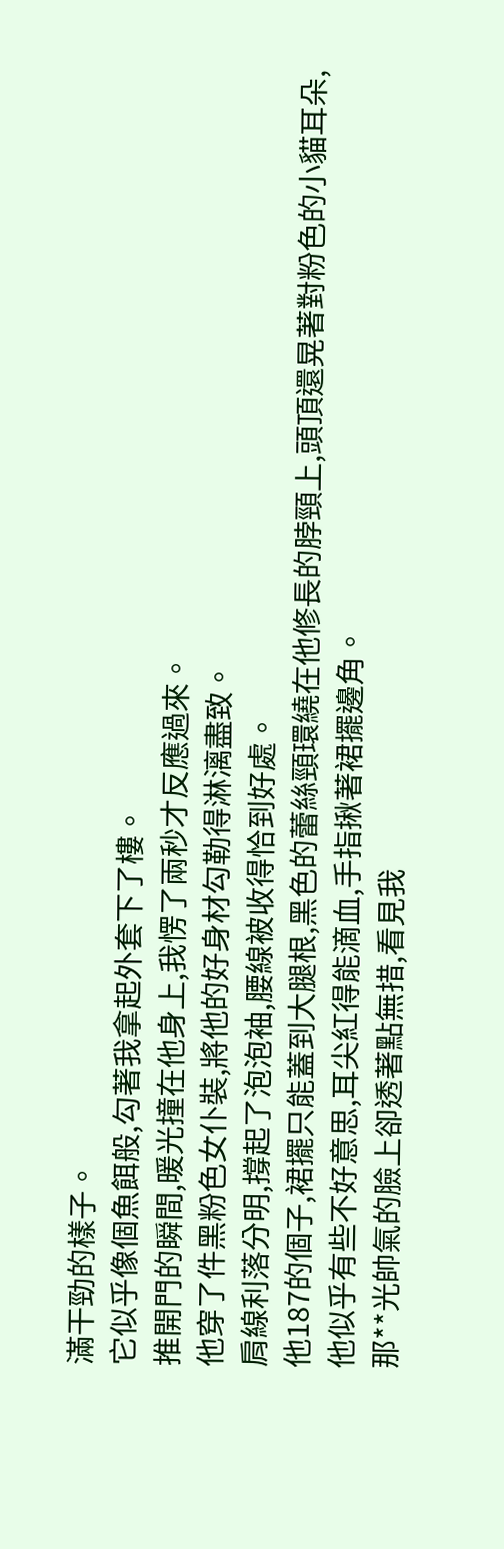滿干勁的樣子。
它似乎像個魚餌般,勾著我拿起外套下了樓。
推開門的瞬間,暖光撞在他身上,我愣了兩秒才反應過來。
他穿了件黑粉色女仆裝,將他的好身材勾勒得淋漓盡致。
肩線利落分明,撐起了泡泡袖,腰線被收得恰到好處。
他187的個子,裙擺只能蓋到大腿根,黑色的蕾絲頸環繞在他修長的脖頸上,頭頂還晃著對粉色的小貓耳朵,他似乎有些不好意思,耳尖紅得能滴血,手指揪著裙擺邊角。
那**光帥氣的臉上卻透著點無措,看見我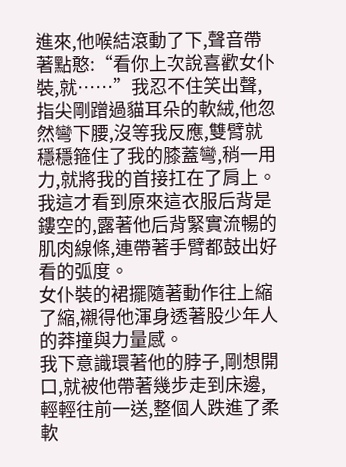進來,他喉結滾動了下,聲音帶著點憨:“看你上次說喜歡女仆裝,就……”我忍不住笑出聲,指尖剛蹭過貓耳朵的軟絨,他忽然彎下腰,沒等我反應,雙臂就穩穩箍住了我的膝蓋彎,稍一用力,就將我的首接扛在了肩上。
我這才看到原來這衣服后背是鏤空的,露著他后背緊實流暢的肌肉線條,連帶著手臂都鼓出好看的弧度。
女仆裝的裙擺隨著動作往上縮了縮,襯得他渾身透著股少年人的莽撞與力量感。
我下意識環著他的脖子,剛想開口,就被他帶著幾步走到床邊,輕輕往前一送,整個人跌進了柔軟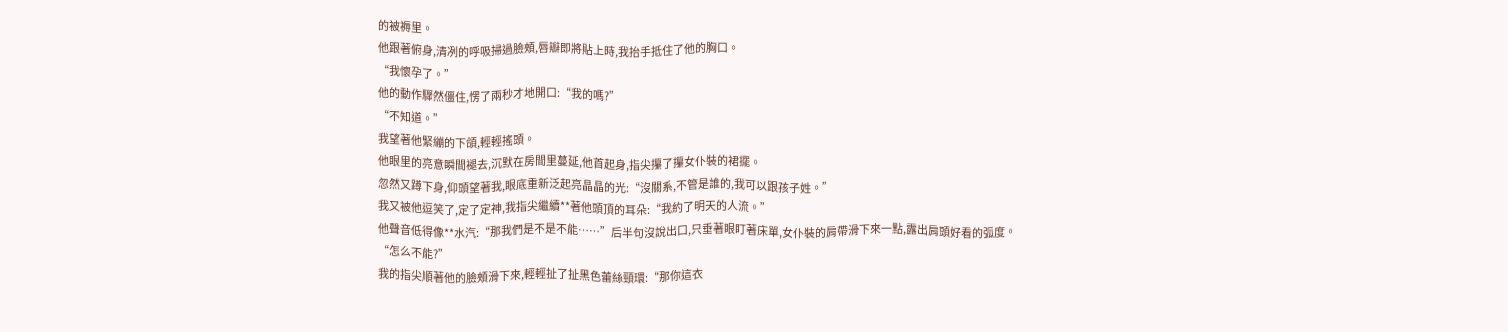的被褥里。
他跟著俯身,清冽的呼吸掃過臉頰,唇瓣即將貼上時,我抬手抵住了他的胸口。
“我懷孕了。”
他的動作驟然僵住,愣了兩秒才地開口:“我的嗎?”
“不知道。”
我望著他緊繃的下頜,輕輕搖頭。
他眼里的亮意瞬間褪去,沉默在房間里蔓延,他首起身,指尖攥了攥女仆裝的裙擺。
忽然又蹲下身,仰頭望著我,眼底重新泛起亮晶晶的光:“沒關系,不管是誰的,我可以跟孩子姓。”
我又被他逗笑了,定了定神,我指尖繼續**著他頭頂的耳朵:“我約了明天的人流。”
他聲音低得像**水汽:“那我們是不是不能……”后半句沒說出口,只垂著眼盯著床單,女仆裝的肩帶滑下來一點,露出肩頭好看的弧度。
“怎么不能?”
我的指尖順著他的臉頰滑下來,輕輕扯了扯黑色蕾絲頸環:“那你這衣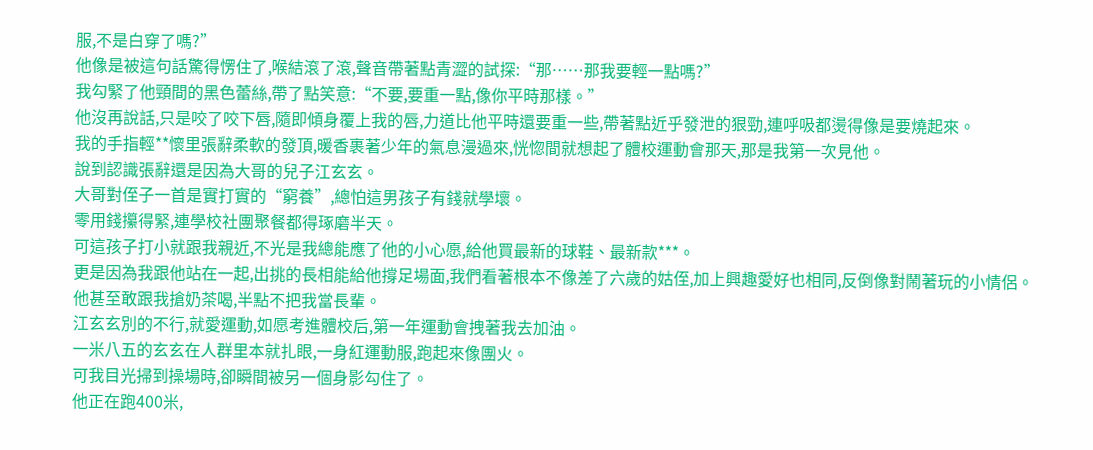服,不是白穿了嗎?”
他像是被這句話驚得愣住了,喉結滾了滾,聲音帶著點青澀的試探:“那……那我要輕一點嗎?”
我勾緊了他頸間的黑色蕾絲,帶了點笑意:“不要,要重一點,像你平時那樣。”
他沒再說話,只是咬了咬下唇,隨即傾身覆上我的唇,力道比他平時還要重一些,帶著點近乎發泄的狠勁,連呼吸都燙得像是要燒起來。
我的手指輕**懷里張辭柔軟的發頂,暖香裹著少年的氣息漫過來,恍惚間就想起了體校運動會那天,那是我第一次見他。
說到認識張辭還是因為大哥的兒子江玄玄。
大哥對侄子一首是實打實的“窮養”,總怕這男孩子有錢就學壞。
零用錢攥得緊,連學校社團聚餐都得琢磨半天。
可這孩子打小就跟我親近,不光是我總能應了他的小心愿,給他買最新的球鞋、最新款***。
更是因為我跟他站在一起,出挑的長相能給他撐足場面,我們看著根本不像差了六歲的姑侄,加上興趣愛好也相同,反倒像對鬧著玩的小情侶。
他甚至敢跟我搶奶茶喝,半點不把我當長輩。
江玄玄別的不行,就愛運動,如愿考進體校后,第一年運動會拽著我去加油。
一米八五的玄玄在人群里本就扎眼,一身紅運動服,跑起來像團火。
可我目光掃到操場時,卻瞬間被另一個身影勾住了。
他正在跑400米,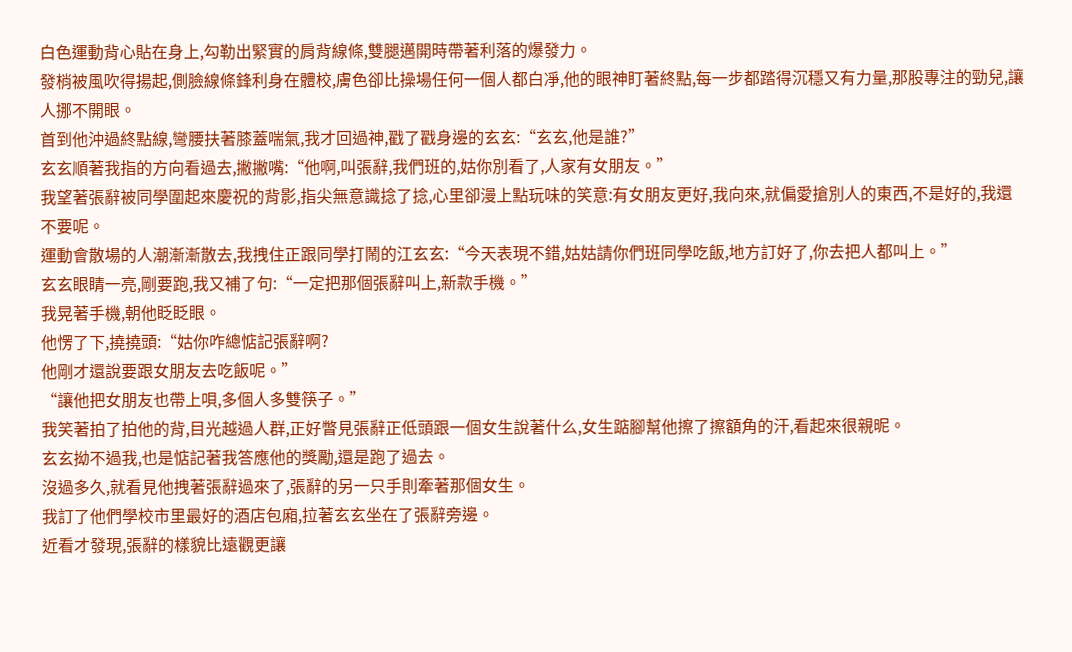白色運動背心貼在身上,勾勒出緊實的肩背線條,雙腿邁開時帶著利落的爆發力。
發梢被風吹得揚起,側臉線條鋒利身在體校,膚色卻比操場任何一個人都白凈,他的眼神盯著終點,每一步都踏得沉穩又有力量,那股專注的勁兒,讓人挪不開眼。
首到他沖過終點線,彎腰扶著膝蓋喘氣,我才回過神,戳了戳身邊的玄玄:“玄玄,他是誰?”
玄玄順著我指的方向看過去,撇撇嘴:“他啊,叫張辭,我們班的,姑你別看了,人家有女朋友。”
我望著張辭被同學圍起來慶祝的背影,指尖無意識捻了捻,心里卻漫上點玩味的笑意:有女朋友更好,我向來,就偏愛搶別人的東西,不是好的,我還不要呢。
運動會散場的人潮漸漸散去,我拽住正跟同學打鬧的江玄玄:“今天表現不錯,姑姑請你們班同學吃飯,地方訂好了,你去把人都叫上。”
玄玄眼睛一亮,剛要跑,我又補了句:“一定把那個張辭叫上,新款手機。”
我晃著手機,朝他眨眨眼。
他愣了下,撓撓頭:“姑你咋總惦記張辭啊?
他剛才還說要跟女朋友去吃飯呢。”
“讓他把女朋友也帶上唄,多個人多雙筷子。”
我笑著拍了拍他的背,目光越過人群,正好瞥見張辭正低頭跟一個女生說著什么,女生踮腳幫他擦了擦額角的汗,看起來很親昵。
玄玄拗不過我,也是惦記著我答應他的獎勵,還是跑了過去。
沒過多久,就看見他拽著張辭過來了,張辭的另一只手則牽著那個女生。
我訂了他們學校市里最好的酒店包廂,拉著玄玄坐在了張辭旁邊。
近看才發現,張辭的樣貌比遠觀更讓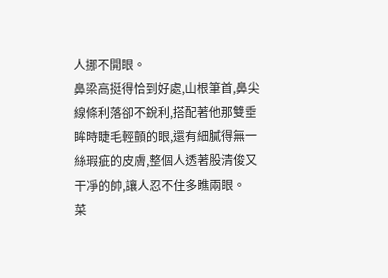人挪不開眼。
鼻梁高挺得恰到好處,山根筆首,鼻尖線條利落卻不銳利,搭配著他那雙垂眸時睫毛輕顫的眼,還有細膩得無一絲瑕疵的皮膚,整個人透著股清俊又干凈的帥,讓人忍不住多瞧兩眼。
菜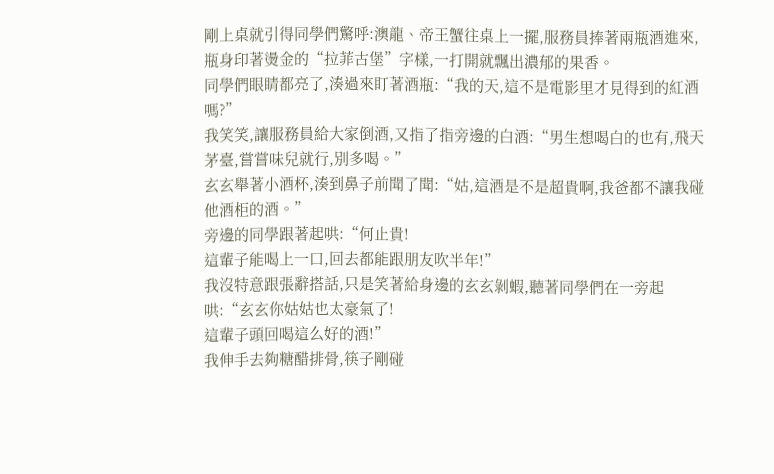剛上桌就引得同學們驚呼:澳龍、帝王蟹往桌上一擺,服務員捧著兩瓶酒進來,瓶身印著燙金的“拉菲古堡”字樣,一打開就飄出濃郁的果香。
同學們眼睛都亮了,湊過來盯著酒瓶:“我的天,這不是電影里才見得到的紅酒嗎?”
我笑笑,讓服務員給大家倒酒,又指了指旁邊的白酒:“男生想喝白的也有,飛天茅臺,嘗嘗味兒就行,別多喝。”
玄玄舉著小酒杯,湊到鼻子前聞了聞:“姑,這酒是不是超貴啊,我爸都不讓我碰他酒柜的酒。”
旁邊的同學跟著起哄:“何止貴!
這輩子能喝上一口,回去都能跟朋友吹半年!”
我沒特意跟張辭搭話,只是笑著給身邊的玄玄剝蝦,聽著同學們在一旁起哄:“玄玄你姑姑也太豪氣了!
這輩子頭回喝這么好的酒!”
我伸手去夠糖醋排骨,筷子剛碰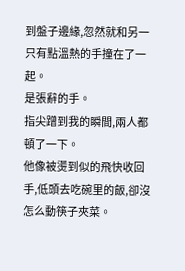到盤子邊緣,忽然就和另一只有點溫熱的手撞在了一起。
是張辭的手。
指尖蹭到我的瞬間,兩人都頓了一下。
他像被燙到似的飛快收回手,低頭去吃碗里的飯,卻沒怎么動筷子夾菜。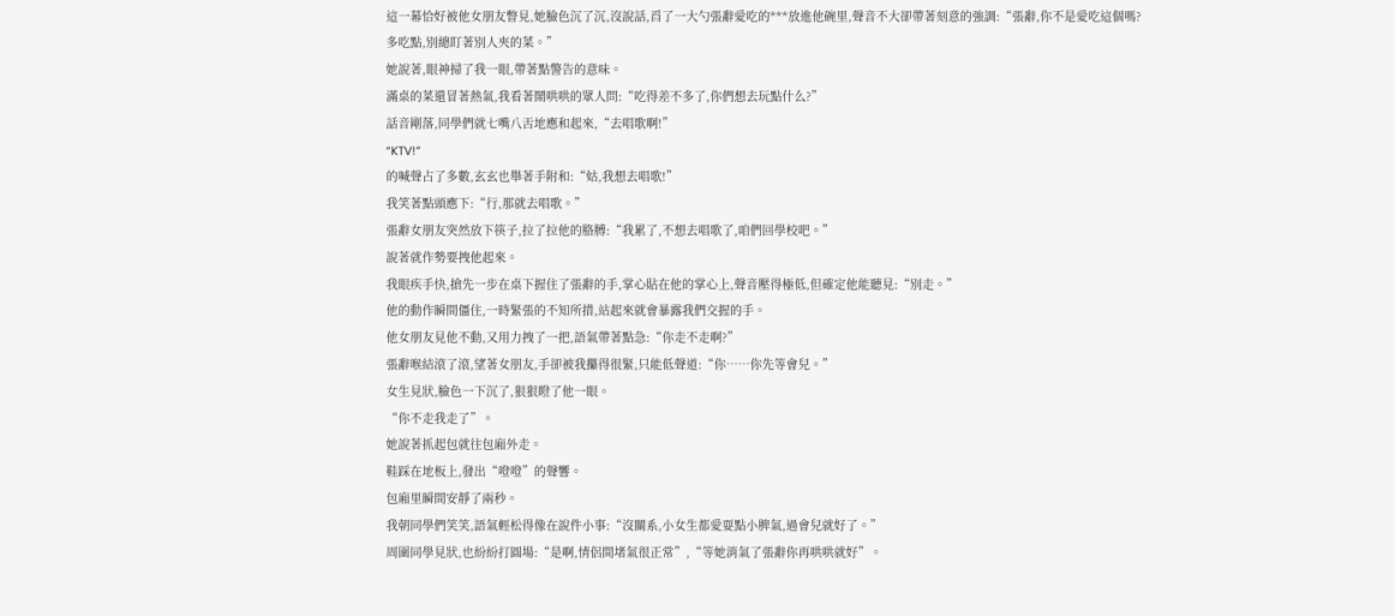這一幕恰好被他女朋友瞥見,她臉色沉了沉,沒說話,舀了一大勺張辭愛吃的***放進他碗里,聲音不大卻帶著刻意的強調:“張辭,你不是愛吃這個嗎?
多吃點,別總盯著別人夾的菜。”
她說著,眼神掃了我一眼,帶著點警告的意味。
滿桌的菜還冒著熱氣,我看著鬧哄哄的眾人問:“吃得差不多了,你們想去玩點什么?”
話音剛落,同學們就七嘴八舌地應和起來,“去唱歌啊!”
“KTV!”
的喊聲占了多數,玄玄也舉著手附和:“姑,我想去唱歌!”
我笑著點頭應下:“行,那就去唱歌。”
張辭女朋友突然放下筷子,拉了拉他的胳膊:“我累了,不想去唱歌了,咱們回學校吧。”
說著就作勢要拽他起來。
我眼疾手快,搶先一步在桌下握住了張辭的手,掌心貼在他的掌心上,聲音壓得極低,但確定他能聽見:“別走。”
他的動作瞬間僵住,一時緊張的不知所措,站起來就會暴露我們交握的手。
他女朋友見他不動,又用力拽了一把,語氣帶著點急:“你走不走啊?”
張辭喉結滾了滾,望著女朋友,手卻被我攥得很緊,只能低聲道:“你……你先等會兒。”
女生見狀,臉色一下沉了,狠狠瞪了他一眼。
“你不走我走了”。
她說著抓起包就往包廂外走。
鞋踩在地板上,發出“噔噔”的聲響。
包廂里瞬間安靜了兩秒。
我朝同學們笑笑,語氣輕松得像在說件小事:“沒關系,小女生都愛耍點小脾氣,過會兒就好了。”
周圍同學見狀,也紛紛打圓場:“是啊,情侶間堵氣很正常”,“等她消氣了張辭你再哄哄就好”。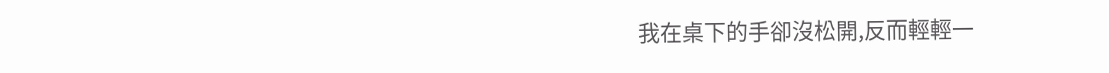我在桌下的手卻沒松開,反而輕輕一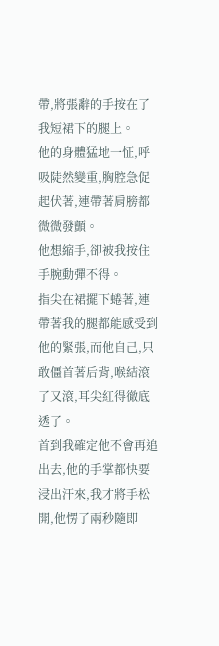帶,將張辭的手按在了我短裙下的腿上。
他的身體猛地一怔,呼吸陡然變重,胸腔急促起伏著,連帶著肩膀都微微發顫。
他想縮手,卻被我按住手腕動彈不得。
指尖在裙擺下蜷著,連帶著我的腿都能感受到他的緊張,而他自己,只敢僵首著后背,喉結滾了又滾,耳尖紅得徹底透了。
首到我確定他不會再追出去,他的手掌都快要浸出汗來,我才將手松開,他愣了兩秒隨即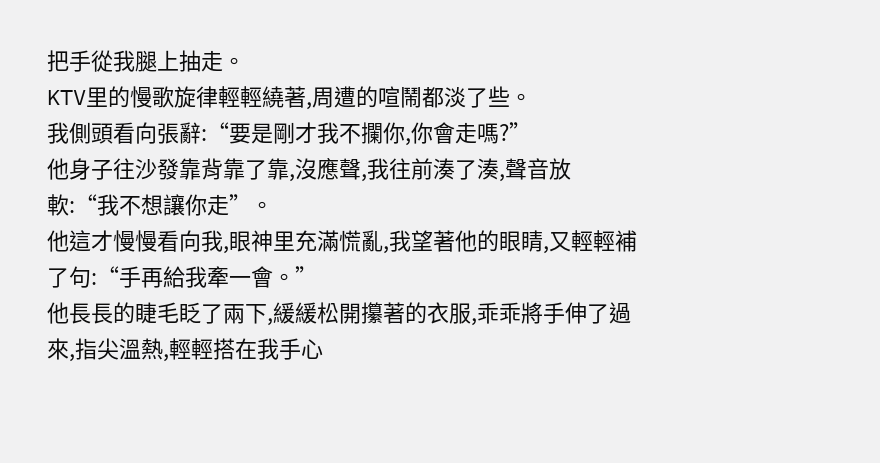把手從我腿上抽走。
KTV里的慢歌旋律輕輕繞著,周遭的喧鬧都淡了些。
我側頭看向張辭:“要是剛才我不攔你,你會走嗎?”
他身子往沙發靠背靠了靠,沒應聲,我往前湊了湊,聲音放軟:“我不想讓你走”。
他這才慢慢看向我,眼神里充滿慌亂,我望著他的眼睛,又輕輕補了句:“手再給我牽一會。”
他長長的睫毛眨了兩下,緩緩松開攥著的衣服,乖乖將手伸了過來,指尖溫熱,輕輕搭在我手心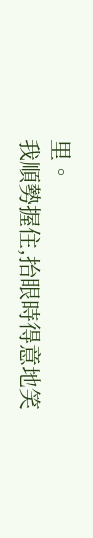里。
我順勢握住,抬眼時得意地笑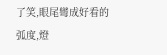了笑,眼尾彎成好看的弧度,燈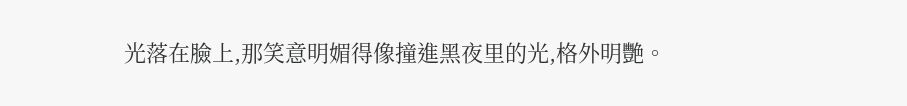光落在臉上,那笑意明媚得像撞進黑夜里的光,格外明艷。